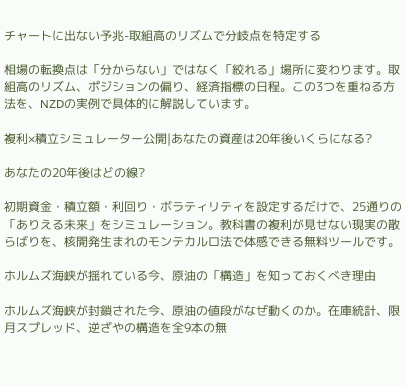チャートに出ない予兆-取組高のリズムで分岐点を特定する

相場の転換点は「分からない」ではなく「絞れる」場所に変わります。取組高のリズム、ポジションの偏り、経済指標の日程。この3つを重ねる方法を、NZDの実例で具体的に解説しています。

複利×積立シミュレーター公開|あなたの資産は20年後いくらになる?

あなたの20年後はどの線?

初期資金・積立額・利回り・ボラティリティを設定するだけで、25通りの「ありえる未来」をシミュレーション。教科書の複利が見せない現実の散らばりを、核開発生まれのモンテカルロ法で体感できる無料ツールです。

ホルムズ海峡が揺れている今、原油の「構造」を知っておくべき理由

ホルムズ海峡が封鎖された今、原油の値段がなぜ動くのか。在庫統計、限月スプレッド、逆ざやの構造を全9本の無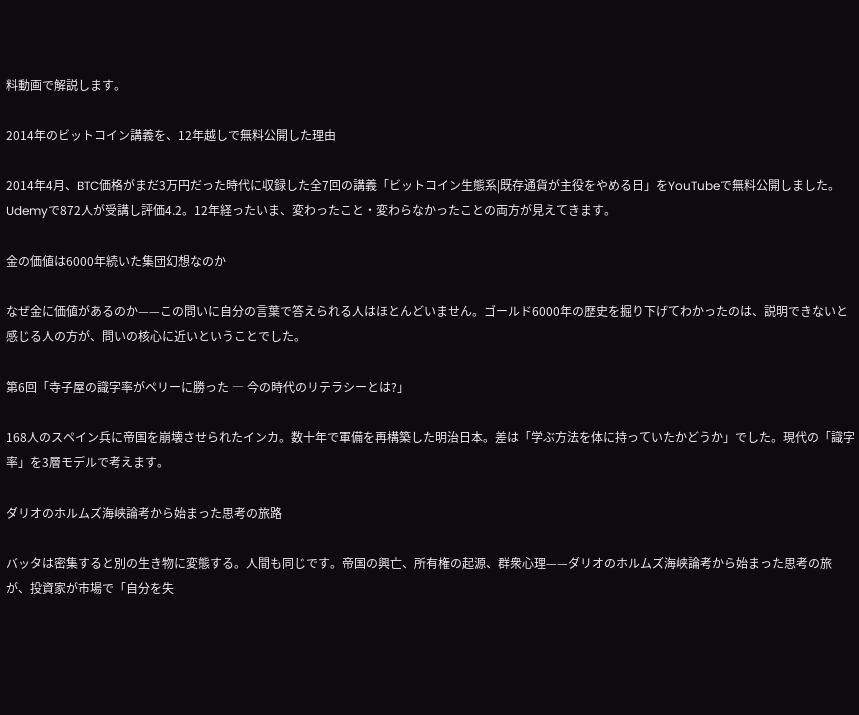料動画で解説します。

2014年のビットコイン講義を、12年越しで無料公開した理由

2014年4月、BTC価格がまだ3万円だった時代に収録した全7回の講義「ビットコイン生態系|既存通貨が主役をやめる日」をYouTubeで無料公開しました。Udemyで872人が受講し評価4.2。12年経ったいま、変わったこと・変わらなかったことの両方が見えてきます。

金の価値は6000年続いた集団幻想なのか

なぜ金に価値があるのか——この問いに自分の言葉で答えられる人はほとんどいません。ゴールド6000年の歴史を掘り下げてわかったのは、説明できないと感じる人の方が、問いの核心に近いということでした。

第6回「寺子屋の識字率がペリーに勝った ― 今の時代のリテラシーとは?」

168人のスペイン兵に帝国を崩壊させられたインカ。数十年で軍備を再構築した明治日本。差は「学ぶ方法を体に持っていたかどうか」でした。現代の「識字率」を3層モデルで考えます。

ダリオのホルムズ海峡論考から始まった思考の旅路

バッタは密集すると別の生き物に変態する。人間も同じです。帝国の興亡、所有権の起源、群衆心理——ダリオのホルムズ海峡論考から始まった思考の旅が、投資家が市場で「自分を失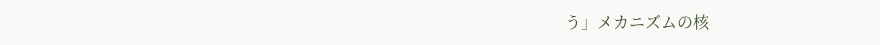う」メカニズムの核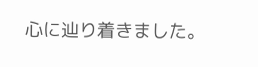心に辿り着きました。